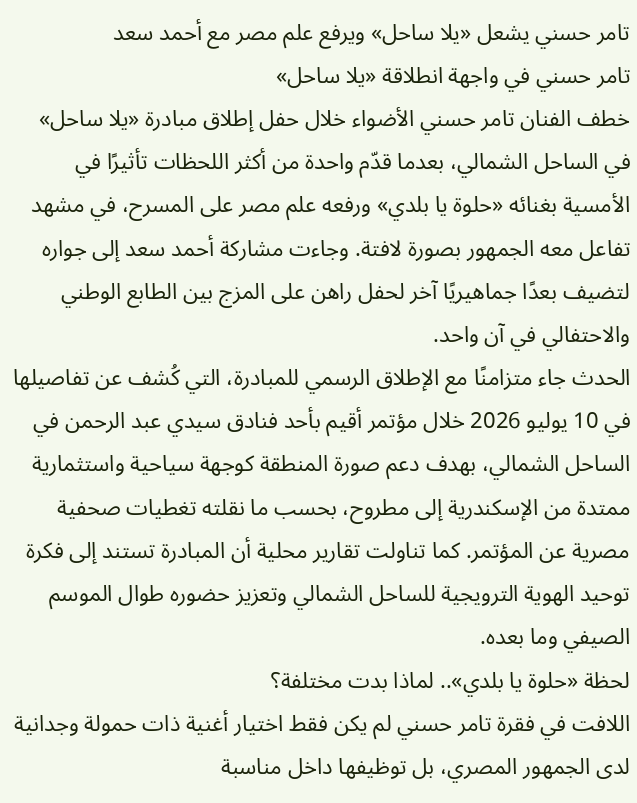تامر حسني يشعل «يلا ساحل» ويرفع علم مصر مع أحمد سعد
تامر حسني في واجهة انطلاقة «يلا ساحل»
خطف الفنان تامر حسني الأضواء خلال حفل إطلاق مبادرة «يلا ساحل» في الساحل الشمالي، بعدما قدّم واحدة من أكثر اللحظات تأثيرًا في الأمسية بغنائه «حلوة يا بلدي» ورفعه علم مصر على المسرح، في مشهد تفاعل معه الجمهور بصورة لافتة. وجاءت مشاركة أحمد سعد إلى جواره لتضيف بعدًا جماهيريًا آخر لحفل راهن على المزج بين الطابع الوطني والاحتفالي في آن واحد.
الحدث جاء متزامنًا مع الإطلاق الرسمي للمبادرة، التي كُشف عن تفاصيلها في 10 يوليو 2026 خلال مؤتمر أقيم بأحد فنادق سيدي عبد الرحمن في الساحل الشمالي، بهدف دعم صورة المنطقة كوجهة سياحية واستثمارية ممتدة من الإسكندرية إلى مطروح، بحسب ما نقلته تغطيات صحفية مصرية عن المؤتمر. كما تناولت تقارير محلية أن المبادرة تستند إلى فكرة توحيد الهوية الترويجية للساحل الشمالي وتعزيز حضوره طوال الموسم الصيفي وما بعده.
لحظة «حلوة يا بلدي».. لماذا بدت مختلفة؟
اللافت في فقرة تامر حسني لم يكن فقط اختيار أغنية ذات حمولة وجدانية لدى الجمهور المصري، بل توظيفها داخل مناسبة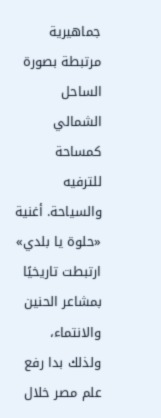جماهيرية مرتبطة بصورة الساحل الشمالي كمساحة للترفيه والسياحة. أغنية «حلوة يا بلدي» ارتبطت تاريخيًا بمشاعر الحنين والانتماء، ولذلك بدا رفع علم مصر خلال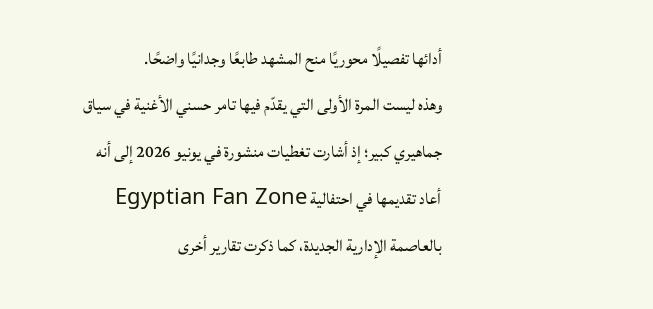أدائها تفصيلًا محوريًا منح المشهد طابعًا وجدانيًا واضحًا.
وهذه ليست المرة الأولى التي يقدّم فيها تامر حسني الأغنية في سياق جماهيري كبير؛ إذ أشارت تغطيات منشورة في يونيو 2026 إلى أنه أعاد تقديمها في احتفالية Egyptian Fan Zone بالعاصمة الإدارية الجديدة، كما ذكرت تقارير أخرى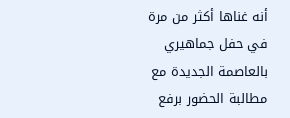أنه غناها أكثر من مرة في حفل جماهيري بالعاصمة الجديدة مع مطالبة الحضور برفع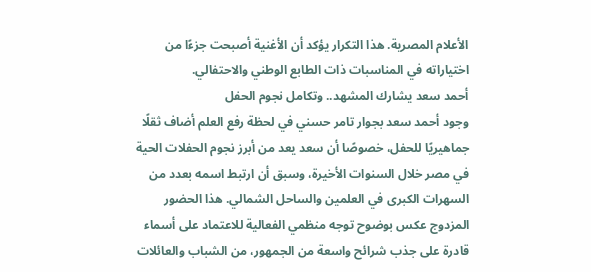الأعلام المصرية. هذا التكرار يؤكد أن الأغنية أصبحت جزءًا من اختياراته في المناسبات ذات الطابع الوطني والاحتفالي.
أحمد سعد يشارك المشهد.. وتكامل نجوم الحفل
وجود أحمد سعد بجوار تامر حسني في لحظة رفع العلم أضاف ثقلًا جماهيريًا للحفل، خصوصًا أن سعد يعد من أبرز نجوم الحفلات الحية في مصر خلال السنوات الأخيرة، وسبق أن ارتبط اسمه بعدد من السهرات الكبرى في العلمين والساحل الشمالي. هذا الحضور المزدوج عكس بوضوح توجه منظمي الفعالية للاعتماد على أسماء قادرة على جذب شرائح واسعة من الجمهور، من الشباب والعائلات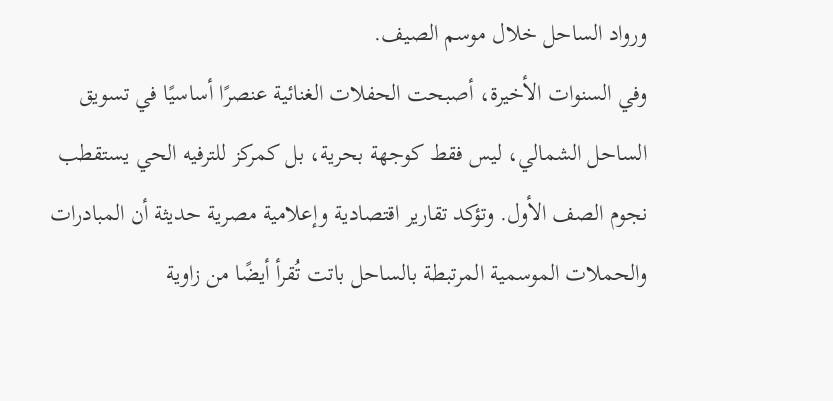ورواد الساحل خلال موسم الصيف.
وفي السنوات الأخيرة، أصبحت الحفلات الغنائية عنصرًا أساسيًا في تسويق الساحل الشمالي، ليس فقط كوجهة بحرية، بل كمركز للترفيه الحي يستقطب نجوم الصف الأول. وتؤكد تقارير اقتصادية وإعلامية مصرية حديثة أن المبادرات والحملات الموسمية المرتبطة بالساحل باتت تُقرأ أيضًا من زاوية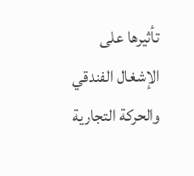تأثيرها على الإشغال الفندقي والحركة التجارية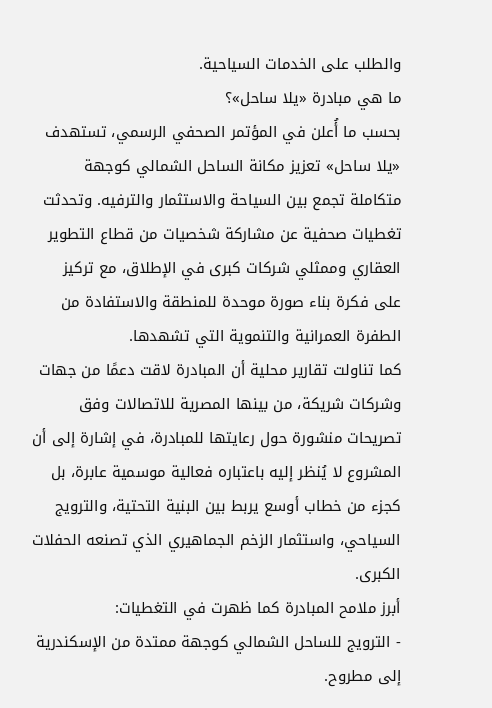والطلب على الخدمات السياحية.
ما هي مبادرة «يلا ساحل»؟
بحسب ما أُعلن في المؤتمر الصحفي الرسمي، تستهدف «يلا ساحل» تعزيز مكانة الساحل الشمالي كوجهة متكاملة تجمع بين السياحة والاستثمار والترفيه. وتحدثت تغطيات صحفية عن مشاركة شخصيات من قطاع التطوير العقاري وممثلي شركات كبرى في الإطلاق، مع تركيز على فكرة بناء صورة موحدة للمنطقة والاستفادة من الطفرة العمرانية والتنموية التي تشهدها.
كما تناولت تقارير محلية أن المبادرة لاقت دعمًا من جهات وشركات شريكة، من بينها المصرية للاتصالات وفق تصريحات منشورة حول رعايتها للمبادرة، في إشارة إلى أن المشروع لا يُنظر إليه باعتباره فعالية موسمية عابرة، بل كجزء من خطاب أوسع يربط بين البنية التحتية، والترويج السياحي، واستثمار الزخم الجماهيري الذي تصنعه الحفلات الكبرى.
أبرز ملامح المبادرة كما ظهرت في التغطيات:
- الترويج للساحل الشمالي كوجهة ممتدة من الإسكندرية إلى مطروح.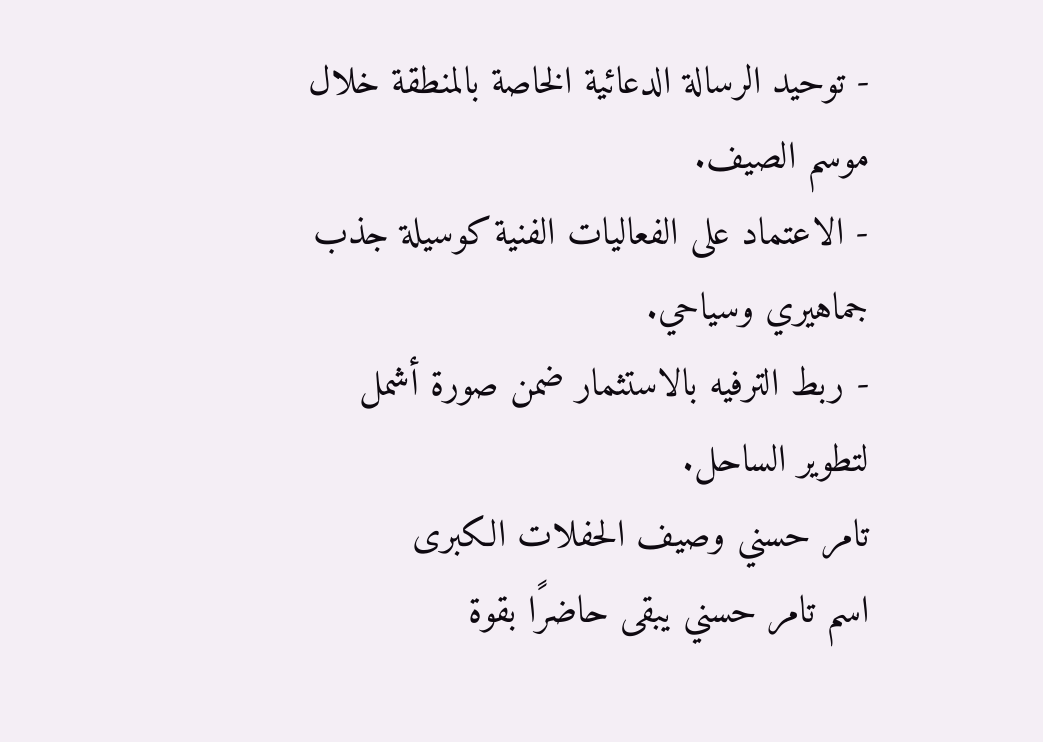- توحيد الرسالة الدعائية الخاصة بالمنطقة خلال موسم الصيف.
- الاعتماد على الفعاليات الفنية كوسيلة جذب جماهيري وسياحي.
- ربط الترفيه بالاستثمار ضمن صورة أشمل لتطوير الساحل.
تامر حسني وصيف الحفلات الكبرى
اسم تامر حسني يبقى حاضرًا بقوة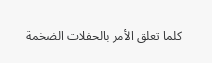كلما تعلق الأمر بالحفلات الضخمة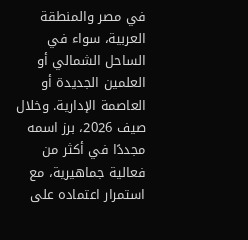في مصر والمنطقة العربية، سواء في الساحل الشمالي أو العلمين الجديدة أو العاصمة الإدارية. وخلال صيف 2026، برز اسمه مجددًا في أكثر من فعالية جماهيرية، مع استمرار اعتماده على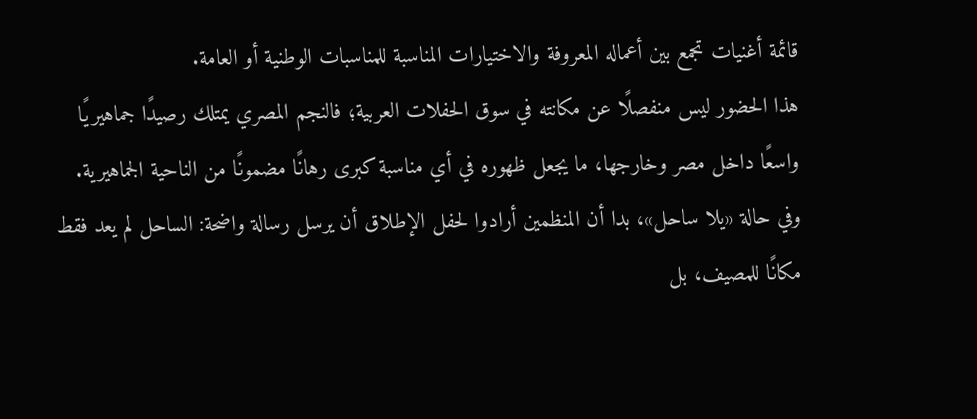قائمة أغنيات تجمع بين أعماله المعروفة والاختيارات المناسبة للمناسبات الوطنية أو العامة.
هذا الحضور ليس منفصلًا عن مكانته في سوق الحفلات العربية؛ فالنجم المصري يمتلك رصيدًا جماهيريًا واسعًا داخل مصر وخارجها، ما يجعل ظهوره في أي مناسبة كبرى رهانًا مضمونًا من الناحية الجماهيرية. وفي حالة «يلا ساحل»، بدا أن المنظمين أرادوا لحفل الإطلاق أن يرسل رسالة واضحة: الساحل لم يعد فقط مكانًا للمصيف، بل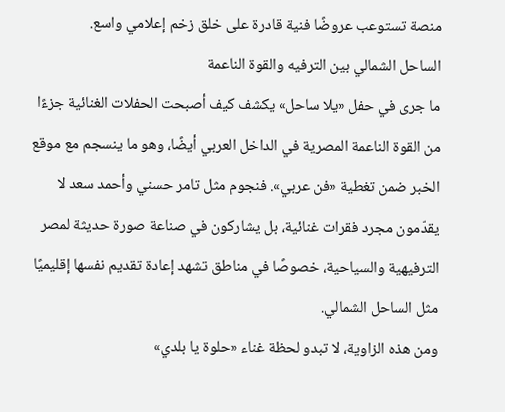منصة تستوعب عروضًا فنية قادرة على خلق زخم إعلامي واسع.
الساحل الشمالي بين الترفيه والقوة الناعمة
ما جرى في حفل «يلا ساحل» يكشف كيف أصبحت الحفلات الغنائية جزءًا من القوة الناعمة المصرية في الداخل العربي أيضًا، وهو ما ينسجم مع موقع الخبر ضمن تغطية «فن عربي». فنجوم مثل تامر حسني وأحمد سعد لا يقدّمون مجرد فقرات غنائية، بل يشاركون في صناعة صورة حديثة لمصر الترفيهية والسياحية، خصوصًا في مناطق تشهد إعادة تقديم نفسها إقليميًا مثل الساحل الشمالي.
ومن هذه الزاوية، لا تبدو لحظة غناء «حلوة يا بلدي»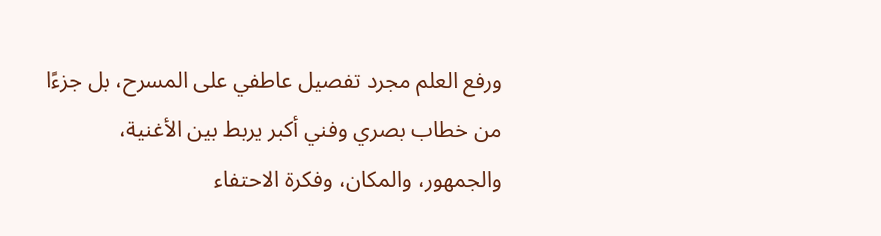ورفع العلم مجرد تفصيل عاطفي على المسرح، بل جزءًا من خطاب بصري وفني أكبر يربط بين الأغنية، والجمهور، والمكان، وفكرة الاحتفاء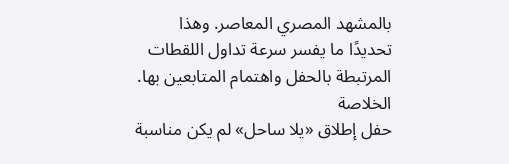بالمشهد المصري المعاصر. وهذا تحديدًا ما يفسر سرعة تداول اللقطات المرتبطة بالحفل واهتمام المتابعين بها.
الخلاصة
حفل إطلاق «يلا ساحل» لم يكن مناسبة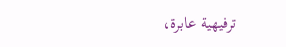ترفيهية عابرة،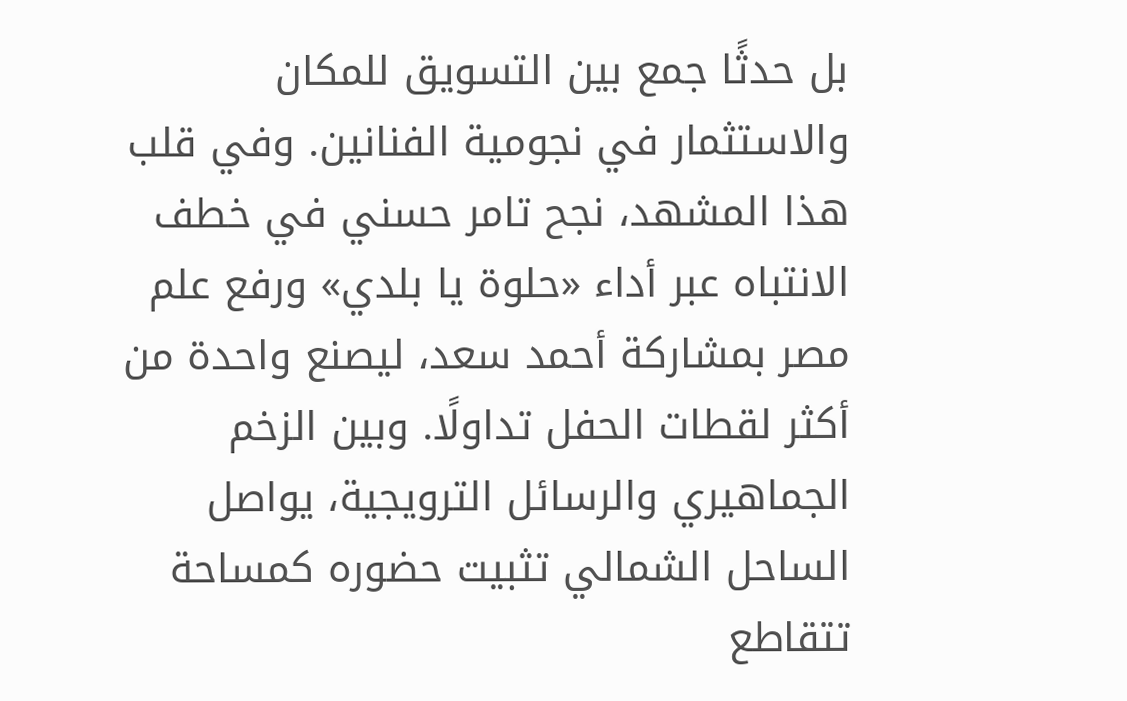بل حدثًا جمع بين التسويق للمكان والاستثمار في نجومية الفنانين. وفي قلب هذا المشهد، نجح تامر حسني في خطف الانتباه عبر أداء «حلوة يا بلدي» ورفع علم مصر بمشاركة أحمد سعد، ليصنع واحدة من أكثر لقطات الحفل تداولًا. وبين الزخم الجماهيري والرسائل الترويجية، يواصل الساحل الشمالي تثبيت حضوره كمساحة تتقاطع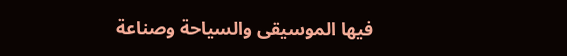فيها الموسيقى والسياحة وصناعة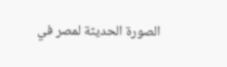الصورة الحديثة لمصر في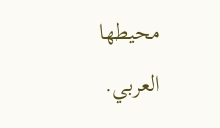محيطها العربي.